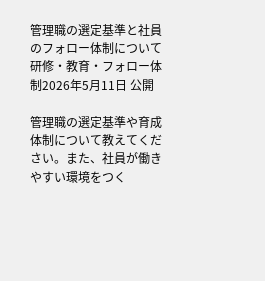管理職の選定基準と社員のフォロー体制について
研修・教育・フォロー体制2026年5月11日 公開

管理職の選定基準や育成体制について教えてください。また、社員が働きやすい環境をつく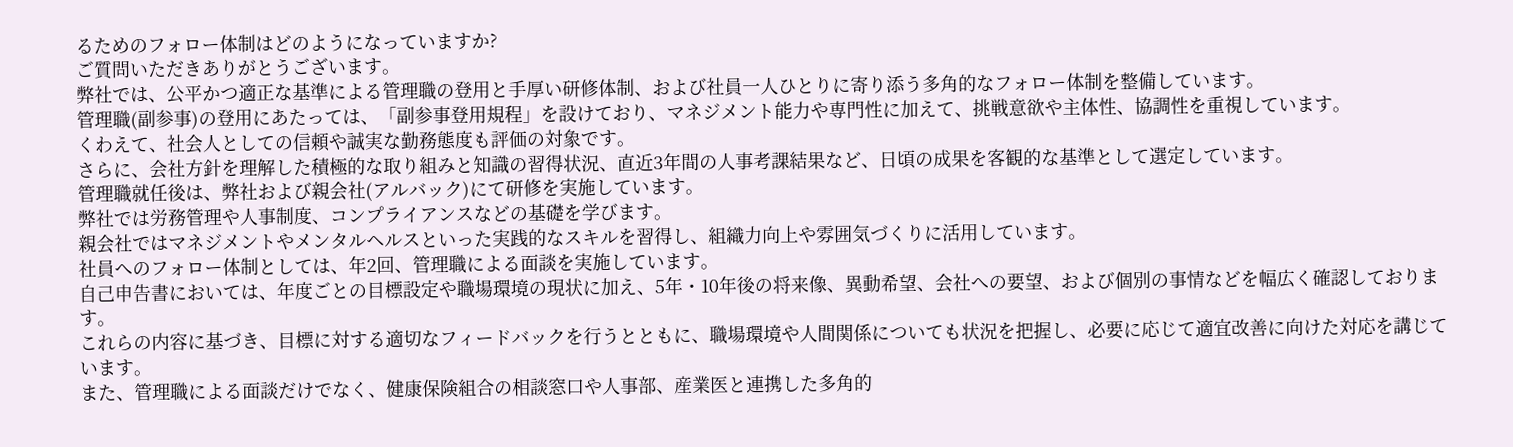るためのフォロー体制はどのようになっていますか?
ご質問いただきありがとうございます。
弊社では、公平かつ適正な基準による管理職の登用と手厚い研修体制、および社員一人ひとりに寄り添う多角的なフォロー体制を整備しています。
管理職(副参事)の登用にあたっては、「副参事登用規程」を設けており、マネジメント能力や専門性に加えて、挑戦意欲や主体性、協調性を重視しています。
くわえて、社会人としての信頼や誠実な勤務態度も評価の対象です。
さらに、会社方針を理解した積極的な取り組みと知識の習得状況、直近3年間の人事考課結果など、日頃の成果を客観的な基準として選定しています。
管理職就任後は、弊社および親会社(アルバック)にて研修を実施しています。
弊社では労務管理や人事制度、コンプライアンスなどの基礎を学びます。
親会社ではマネジメントやメンタルヘルスといった実践的なスキルを習得し、組織力向上や雰囲気づくりに活用しています。
社員へのフォロー体制としては、年2回、管理職による面談を実施しています。
自己申告書においては、年度ごとの目標設定や職場環境の現状に加え、5年・10年後の将来像、異動希望、会社への要望、および個別の事情などを幅広く確認しております。
これらの内容に基づき、目標に対する適切なフィードバックを行うとともに、職場環境や人間関係についても状況を把握し、必要に応じて適宜改善に向けた対応を講じています。
また、管理職による面談だけでなく、健康保険組合の相談窓口や人事部、産業医と連携した多角的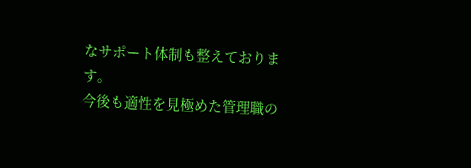なサポート体制も整えております。
今後も適性を見極めた管理職の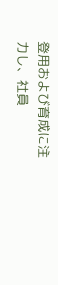登用および育成に注力し、社員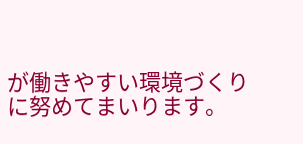が働きやすい環境づくりに努めてまいります。